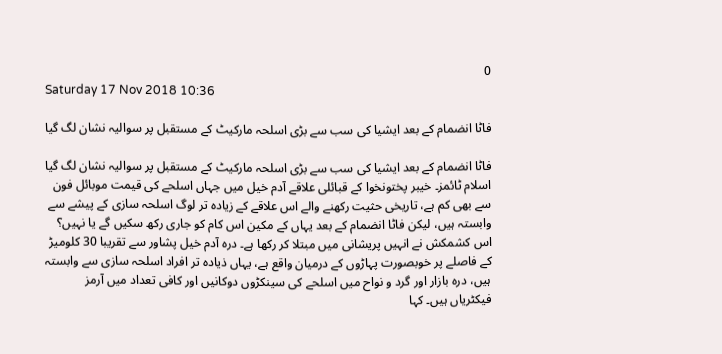0
Saturday 17 Nov 2018 10:36

فاٹا انضمام کے بعد ایشیا کی سب سے بڑی اسلحہ مارکیٹ کے مستقبل پر سوالیہ نشان لگ گیا

فاٹا انضمام کے بعد ایشیا کی سب سے بڑی اسلحہ مارکیٹ کے مستقبل پر سوالیہ نشان لگ گیا
اسلام ٹائمز۔ خیبر پختونخوا کے قبائلی علاقے آدم خیل میں جہاں اسلحے کی قیمت موبائل فون سے بھی کم ہے، تاریخی حثیت رکھنے والے اس علاقے کے زیادہ تر لوگ اسلحہ سازی کے پیشے سے وابستہ ہیں، لیکن فاٹا انضمام کے بعد یہاں کے مکین اس کام کو جاری رکھ سکیں گے یا نہیں؟ اس کشمکش نے انہیں پریشانی میں مبتلا کر رکھا ہے۔ درہ آدم خیل پشاور سے تقریبا 30 کلومیڑ کے فاصلے پر خوبصورت پہاڑوں کے درمیان واقع ہے، یہاں ذیادہ تر افراد اسلحہ سازی سے وابستہ ہیں، درہ بازار اور گرد و نواح میں اسلحے کی سینکڑوں دوکانیں اور کافی تعداد میں آرمز فیکٹریاں ہیں۔ کہا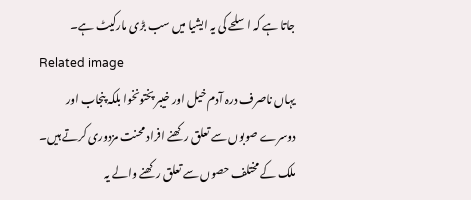جاتا ہے کہ اسلحے کی یہ ایشیا میں سب بڑی مارکیٹ ہے۔
Related image
یہاں ناصرف درہ آدم خیل اور خیبر پختونخوا بلکہ پنجاب اور دوسرے صوبوں سے تعلق رکھنے افراد محنت مزدوری کرتے ہیں۔ ملک کے مختلف حصوں سے تعلق رکھنے والے یہ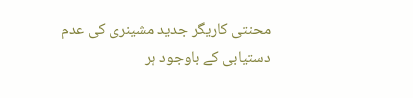محنتی کاریگر جدید مشینری کی عدم دستیابی کے باوجود ہر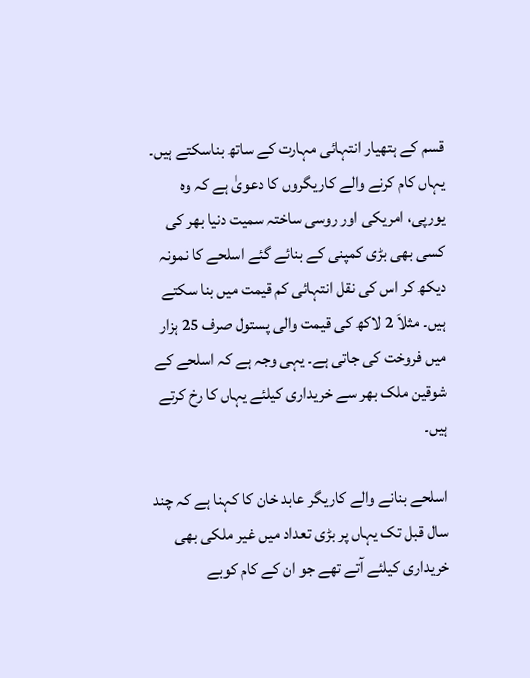قسم کے ہتھیار انتہائی مہارت کے ساتھ بناسکتے ہیں۔ یہاں کام کرنے والے کاریگروں کا دعویٰ ہے کہ وہ یورپی، امریکی اور روسی ساختہ سمیت دنیا بھر کی کسی بھی بڑی کمپنی کے بنائے گئے اسلحے کا نمونہ دیکھ کر اس کی نقل انتہائی کم قیمت میں بنا سکتے ہیں۔ مثلاَ 2 لاکھ کی قیمت والی پستول صرف 25 ہزار میں فروخت کی جاتی ہے۔ یہی وجہ ہے کہ اسلحے کے شوقین ملک بھر سے خریداری کیلئے یہاں کا رخ کرتے ہیں۔

اسلحے بنانے والے کاریگر عابد خان کا کہنا ہے کہ چند سال قبل تک یہاں پر بڑی تعداد میں غیر ملکی بھی خریداری کیلئے آتے تھے جو ان کے کام کوبے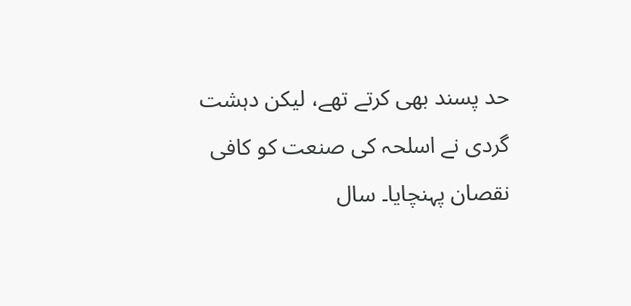حد پسند بھی کرتے تھے، لیکن دہشت گردی نے اسلحہ کی صنعت کو کافی نقصان پہنچایا۔ سال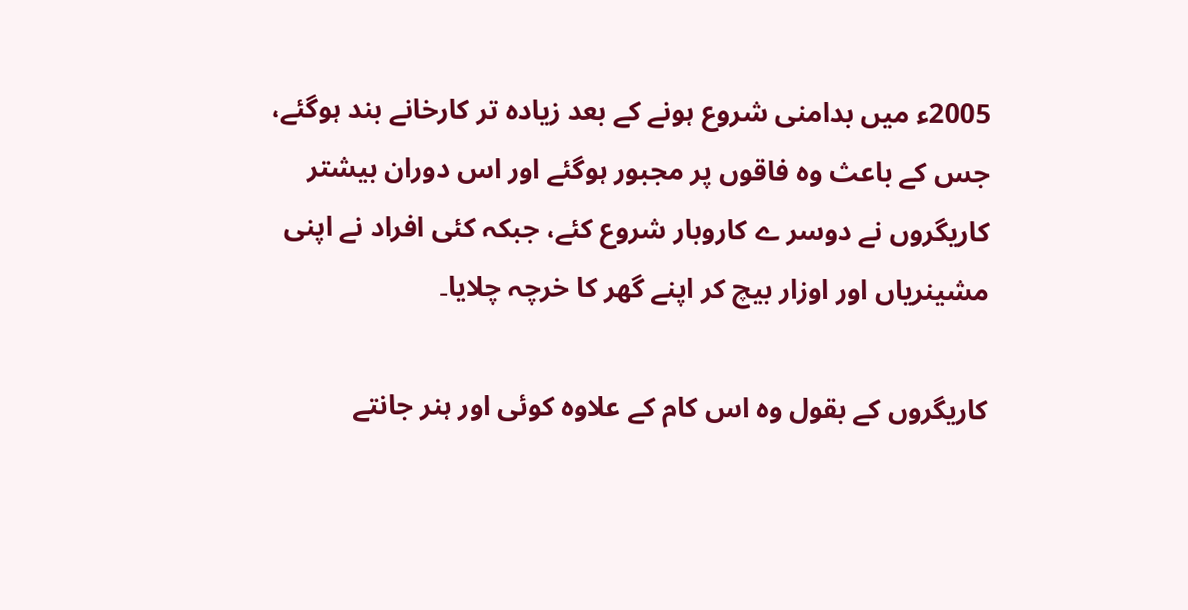2005ء میں بدامنی شروع ہونے کے بعد زیادہ تر کارخانے بند ہوگئے، جس کے باعث وہ فاقوں پر مجبور ہوگئے اور اس دوران بیشتر کاریگروں نے دوسر ے کاروبار شروع کئے، جبکہ کئی افراد نے اپنی مشینریاں اور اوزار بیچ کر اپنے گھر کا خرچہ چلایا۔

کاریگروں کے بقول وہ اس کام کے علاوہ کوئی اور ہنر جانتے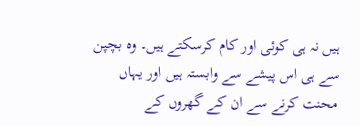ہیں نہ ہی کوئی اور کام کرسکتے ہیں۔ وہ بچپن سے ہی اس پیشے سے وابستہ ہیں اور یہاں محنت کرنے سے ان کے گھروں کے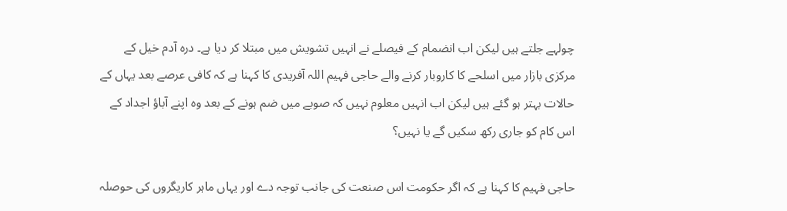چولہے جلتے ہیں لیکن اب انضمام کے فیصلے نے انہیں تشویش میں مبتلا کر دیا ہے۔ درہ آدم خیل کے مرکزی بازار میں اسلحے کا کاروبار کرنے والے حاجی فہیم اللہ آفریدی کا کہنا ہے کہ کافی عرصے بعد یہاں کے حالات بہتر ہو گئے ہیں لیکن اب انہیں معلوم نہیں کہ صوبے میں ضم ہونے کے بعد وہ اپنے آباؤ اجداد کے اس کام کو جاری رکھ سکیں گے یا نہیں؟

حاجی فہیم کا کہنا ہے کہ اگر حکومت اس صنعت کی جانب توجہ دے اور یہاں ماہر کاریگروں کی حوصلہ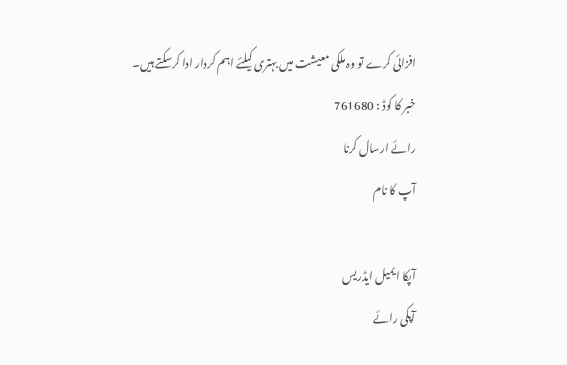افزائی کرے تو وہ ملکی معیشت میں بہتری کیلئے اہم کردار ادا کرسکتے ہیں۔
خبر کا کوڈ : 761680
رائے ارسال کرنا
آپ کا نام

آپکا ایمیل ایڈریس
آپکی رائے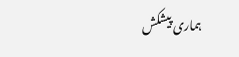ہماری پیشکش